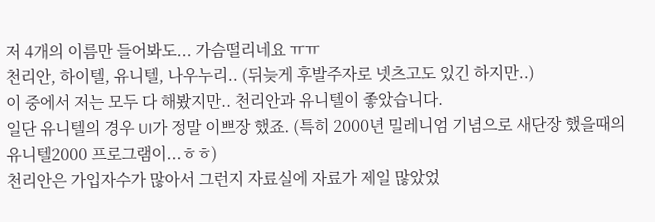저 4개의 이름만 들어봐도... 가슴떨리네요 ㅠㅠ
천리안, 하이텔, 유니텔, 나우누리.. (뒤늦게 후발주자로 넷츠고도 있긴 하지만..)
이 중에서 저는 모두 다 해봤지만.. 천리안과 유니텔이 좋았습니다.
일단 유니텔의 경우 UI가 정말 이쁘장 했죠. (특히 2000년 밀레니엄 기념으로 새단장 했을때의 유니텔2000 프로그램이...ㅎㅎ)
천리안은 가입자수가 많아서 그런지 자료실에 자료가 제일 많았었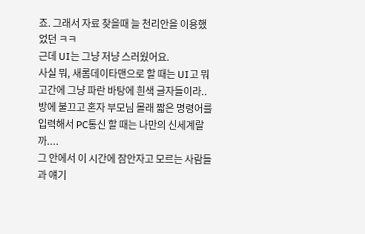죠. 그래서 자료 찾을때 늘 천리안을 이용했었던 ㅋㅋ
근데 UI는 그냥 저냥 스러웠어요.
사실 뭐, 새롬데이타맨으로 할 때는 UI고 뭐고간에 그냥 파란 바탕에 흰색 글자들이라..
방에 불끄고 혼자 부모님 몰래 짧은 명령어를 입력해서 PC통신 할 때는 나만의 신세계랄까....
그 안에서 이 시간에 잠안자고 모르는 사람들과 얘기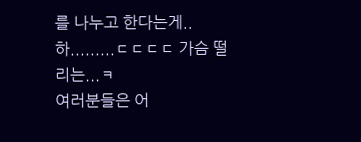를 나누고 한다는게.. 하.........ㄷㄷㄷㄷ 가슴 떨리는...ㅋ
여러분들은 어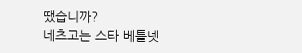땠습니까?
네츠고는 스타 베틀넷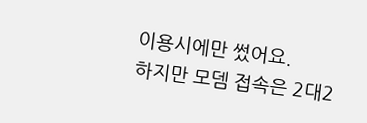이용시에만 썼어요.
하지만 모뎀 접속은 2대2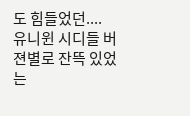도 힘들었던....
유니윈 시디들 버젼별로 잔뜩 있었는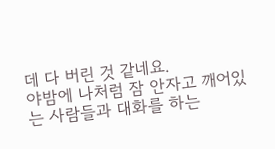데 다 버린 것 같네요.
야밤에 나처럼 잠 안자고 깨어있는 사람들과 대화를 하는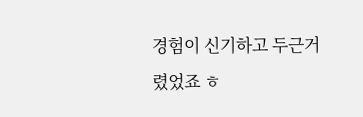경험이 신기하고 두근거렸었죠 ㅎ